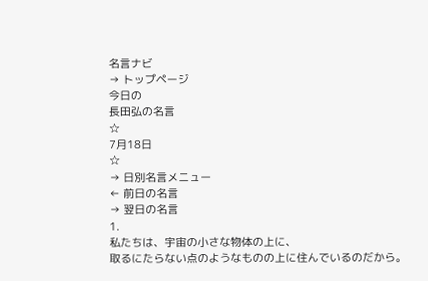名言ナビ
→ トップページ
今日の
長田弘の名言
☆
7月18日
☆
→ 日別名言メニュー
← 前日の名言
→ 翌日の名言
1.
私たちは、宇宙の小さな物体の上に、
取るにたらない点のようなものの上に住んでいるのだから。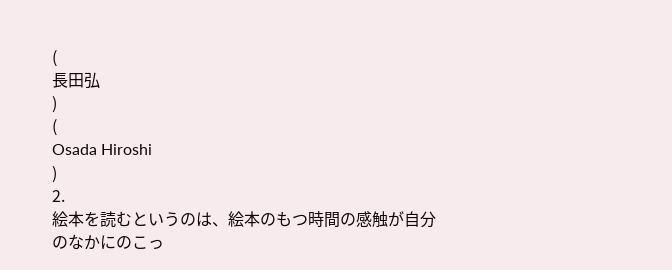(
長田弘
)
(
Osada Hiroshi
)
2.
絵本を読むというのは、絵本のもつ時間の感触が自分のなかにのこっ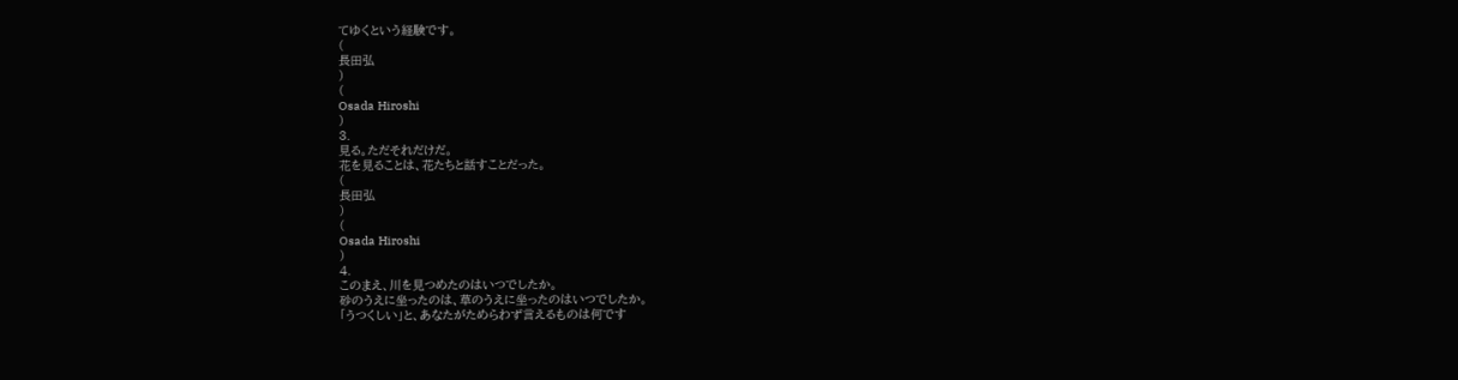てゆくという経験です。
(
長田弘
)
(
Osada Hiroshi
)
3.
見る。ただそれだけだ。
花を見ることは、花たちと話すことだった。
(
長田弘
)
(
Osada Hiroshi
)
4.
このまえ、川を見つめたのはいつでしたか。
砂のうえに坐ったのは、草のうえに坐ったのはいつでしたか。
「うつくしい」と、あなたがためらわず言えるものは何です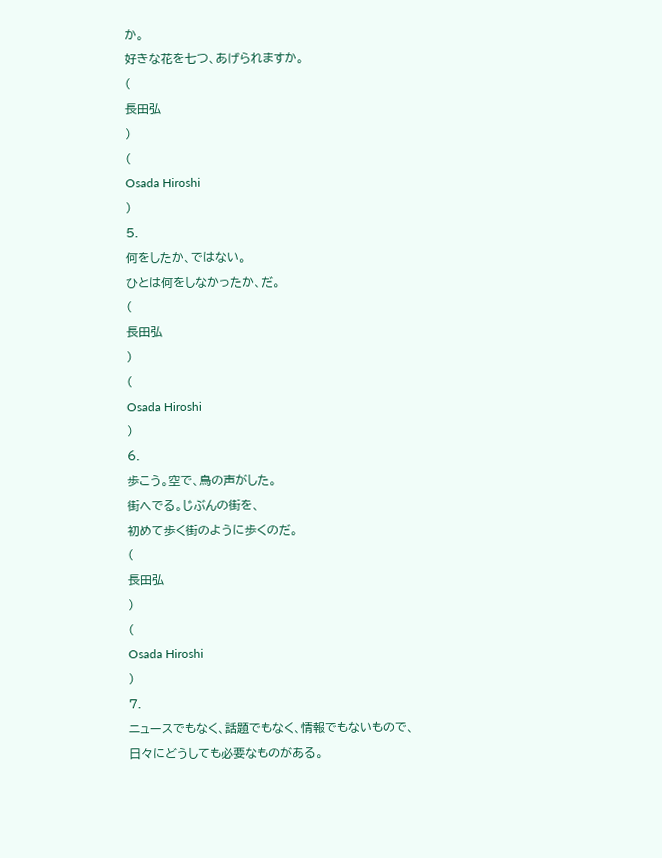か。
好きな花を七つ、あげられますか。
(
長田弘
)
(
Osada Hiroshi
)
5.
何をしたか、ではない。
ひとは何をしなかったか、だ。
(
長田弘
)
(
Osada Hiroshi
)
6.
歩こう。空で、鳥の声がした。
街へでる。じぶんの街を、
初めて歩く街のように歩くのだ。
(
長田弘
)
(
Osada Hiroshi
)
7.
ニュースでもなく、話題でもなく、情報でもないもので、
日々にどうしても必要なものがある。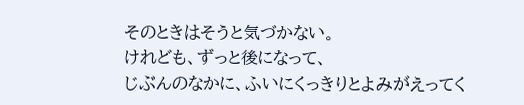そのときはそうと気づかない。
けれども、ずっと後になって、
じぶんのなかに、ふいにくっきりとよみがえってく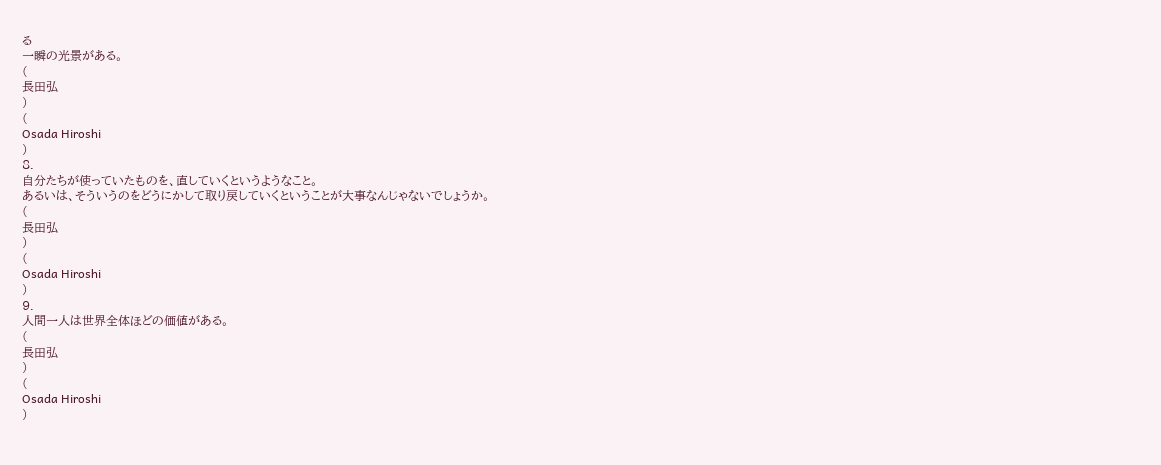る
一瞬の光景がある。
(
長田弘
)
(
Osada Hiroshi
)
8.
自分たちが使っていたものを、直していくというようなこと。
あるいは、そういうのをどうにかして取り戻していくということが大事なんじゃないでしょうか。
(
長田弘
)
(
Osada Hiroshi
)
9.
人間一人は世界全体ほどの価値がある。
(
長田弘
)
(
Osada Hiroshi
)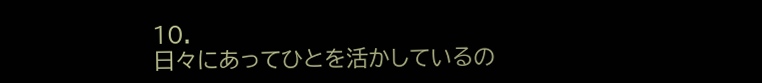10.
日々にあってひとを活かしているの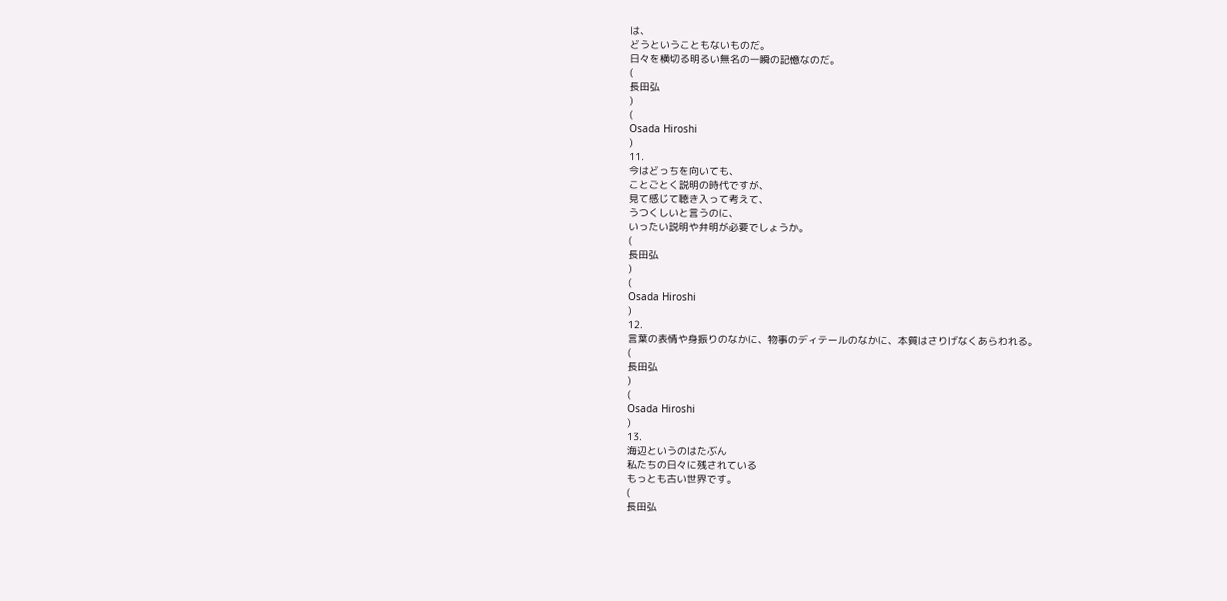は、
どうということもないものだ。
日々を横切る明るい無名の一瞬の記憶なのだ。
(
長田弘
)
(
Osada Hiroshi
)
11.
今はどっちを向いても、
ことごとく説明の時代ですが、
見て感じて聴き入って考えて、
うつくしいと言うのに、
いったい説明や弁明が必要でしょうか。
(
長田弘
)
(
Osada Hiroshi
)
12.
言葉の表情や身振りのなかに、物事のディテールのなかに、本質はさりげなくあらわれる。
(
長田弘
)
(
Osada Hiroshi
)
13.
海辺というのはたぶん
私たちの日々に残されている
もっとも古い世界です。
(
長田弘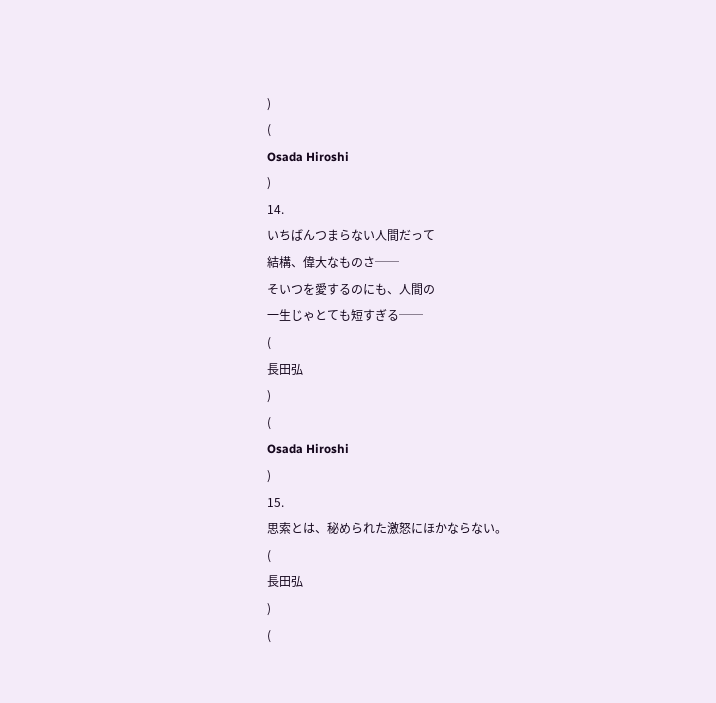)
(
Osada Hiroshi
)
14.
いちばんつまらない人間だって
結構、偉大なものさ──
そいつを愛するのにも、人間の
一生じゃとても短すぎる──
(
長田弘
)
(
Osada Hiroshi
)
15.
思索とは、秘められた激怒にほかならない。
(
長田弘
)
(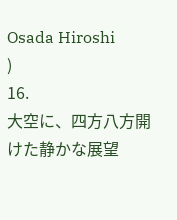Osada Hiroshi
)
16.
大空に、四方八方開けた静かな展望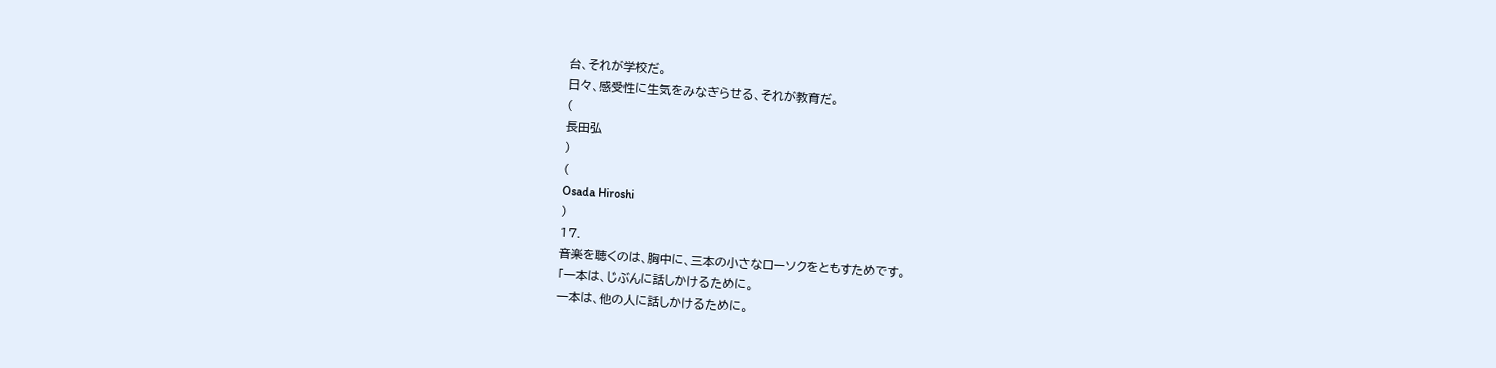台、それが学校だ。
日々、感受性に生気をみなぎらせる、それが教育だ。
(
長田弘
)
(
Osada Hiroshi
)
17.
音楽を聴くのは、胸中に、三本の小さなローソクをともすためです。
「一本は、じぶんに話しかけるために。
一本は、他の人に話しかけるために。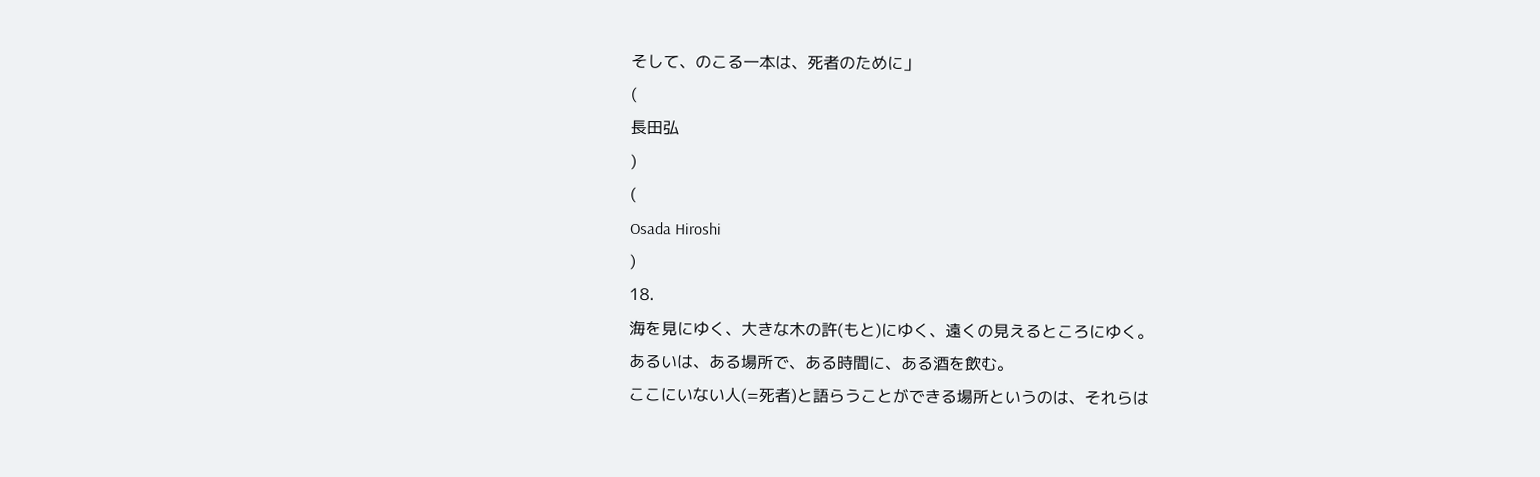そして、のこる一本は、死者のために」
(
長田弘
)
(
Osada Hiroshi
)
18.
海を見にゆく、大きな木の許(もと)にゆく、遠くの見えるところにゆく。
あるいは、ある場所で、ある時間に、ある酒を飲む。
ここにいない人(=死者)と語らうことができる場所というのは、それらは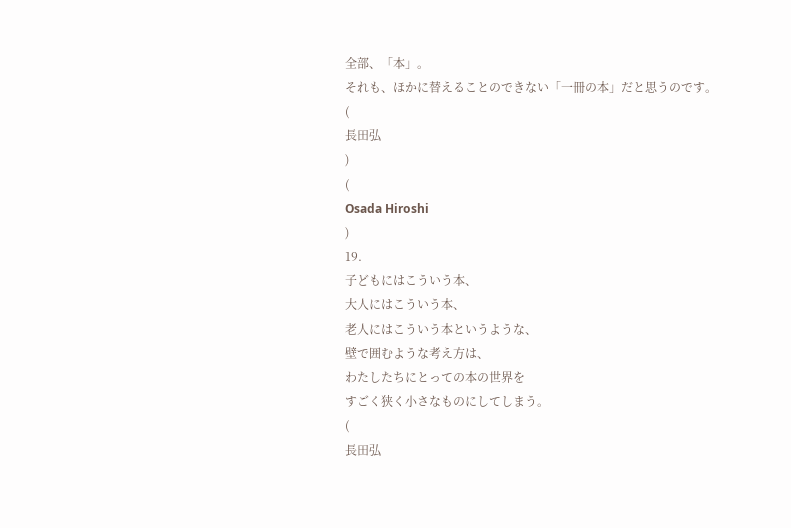全部、「本」。
それも、ほかに替えることのできない「一冊の本」だと思うのです。
(
長田弘
)
(
Osada Hiroshi
)
19.
子どもにはこういう本、
大人にはこういう本、
老人にはこういう本というような、
壁で囲むような考え方は、
わたしたちにとっての本の世界を
すごく狭く小さなものにしてしまう。
(
長田弘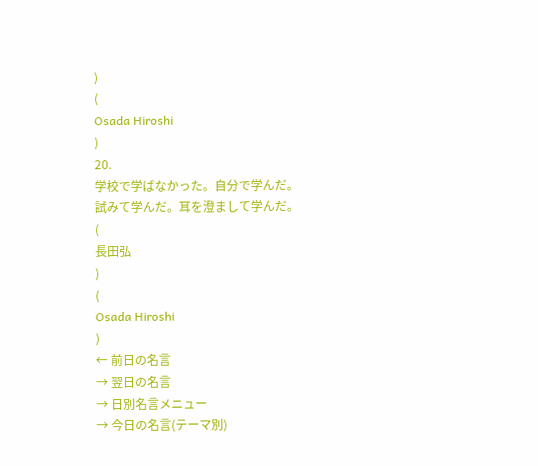)
(
Osada Hiroshi
)
20.
学校で学ばなかった。自分で学んだ。
試みて学んだ。耳を澄まして学んだ。
(
長田弘
)
(
Osada Hiroshi
)
← 前日の名言
→ 翌日の名言
→ 日別名言メニュー
→ 今日の名言(テーマ別)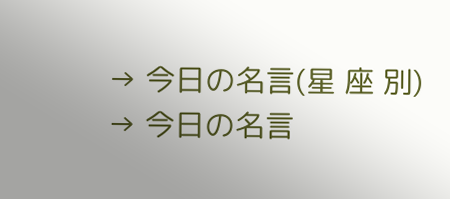→ 今日の名言(星 座 別)
→ 今日の名言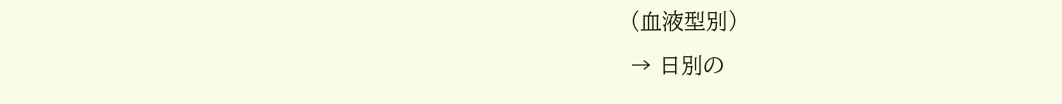(血液型別)
→ 日別の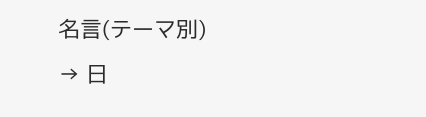名言(テーマ別)
→ 日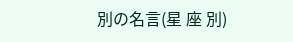別の名言(星 座 別)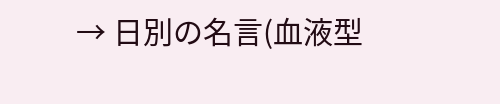→ 日別の名言(血液型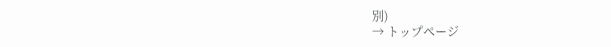別)
→ トップページ